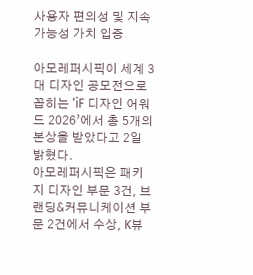사용자 편의성 및 지속가능성 가치 입증

아모레퍼시픽이 세계 3대 디자인 공모전으로 꼽히는 ‘iF 디자인 어워드 2026’에서 총 5개의 본상을 받았다고 2일 밝혔다.
아모레퍼시픽은 패키지 디자인 부문 3건, 브랜딩&커뮤니케이션 부문 2건에서 수상, K뷰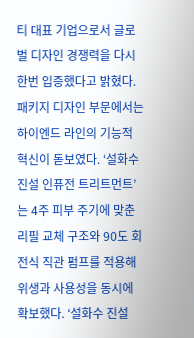티 대표 기업으로서 글로벌 디자인 경쟁력을 다시 한번 입증했다고 밝혔다.
패키지 디자인 부문에서는 하이엔드 라인의 기능적 혁신이 돋보였다. ‘설화수 진설 인퓨전 트리트먼트’는 4주 피부 주기에 맞춘 리필 교체 구조와 90도 회전식 직관 펌프를 적용해 위생과 사용성을 동시에 확보했다. ‘설화수 진설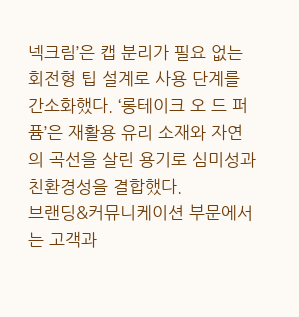넥크림’은 캡 분리가 필요 없는 회전형 팁 설계로 사용 단계를 간소화했다. ‘롱테이크 오 드 퍼퓸’은 재활용 유리 소재와 자연의 곡선을 살린 용기로 심미성과 친환경성을 결합했다.
브랜딩&커뮤니케이션 부문에서는 고객과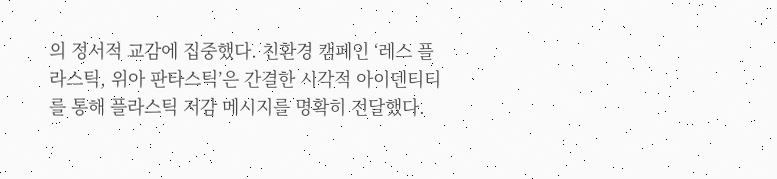의 정서적 교감에 집중했다. 친환경 캠페인 ‘레스 플라스틱, 위아 판타스틱’은 간결한 시각적 아이덴티티를 통해 플라스틱 저감 메시지를 명확히 전달했다.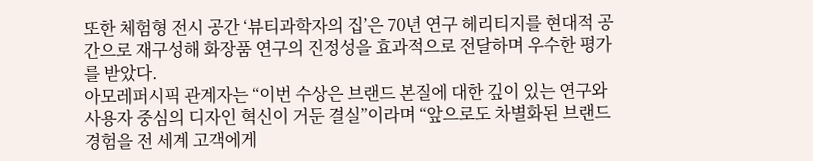또한 체험형 전시 공간 ‘뷰티과학자의 집’은 70년 연구 헤리티지를 현대적 공간으로 재구성해 화장품 연구의 진정성을 효과적으로 전달하며 우수한 평가를 받았다.
아모레퍼시픽 관계자는 “이번 수상은 브랜드 본질에 대한 깊이 있는 연구와 사용자 중심의 디자인 혁신이 거둔 결실”이라며 “앞으로도 차별화된 브랜드 경험을 전 세계 고객에게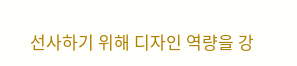선사하기 위해 디자인 역량을 강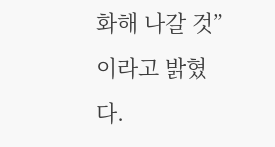화해 나갈 것”이라고 밝혔다.